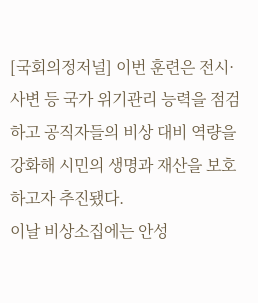[국회의정저널] 이번 훈련은 전시·사변 등 국가 위기관리 능력을 점검하고 공직자들의 비상 대비 역량을 강화해 시민의 생명과 재산을 보호하고자 추진됐다.
이날 비상소집에는 안성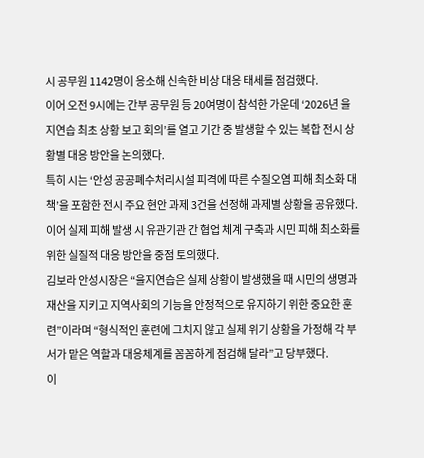시 공무원 1142명이 응소해 신속한 비상 대응 태세를 점검했다.
이어 오전 9시에는 간부 공무원 등 20여명이 참석한 가운데 ‘2026년 을지연습 최초 상황 보고 회의’를 열고 기간 중 발생할 수 있는 복합 전시 상황별 대응 방안을 논의했다.
특히 시는 ‘안성 공공폐수처리시설 피격에 따른 수질오염 피해 최소화 대책’을 포함한 전시 주요 현안 과제 3건을 선정해 과제별 상황을 공유했다.
이어 실제 피해 발생 시 유관기관 간 협업 체계 구축과 시민 피해 최소화를 위한 실질적 대응 방안을 중점 토의했다.
김보라 안성시장은 “을지연습은 실제 상황이 발생했을 때 시민의 생명과 재산을 지키고 지역사회의 기능을 안정적으로 유지하기 위한 중요한 훈련”이라며 “형식적인 훈련에 그치지 않고 실제 위기 상황을 가정해 각 부서가 맡은 역할과 대응체계를 꼼꼼하게 점검해 달라”고 당부했다.
이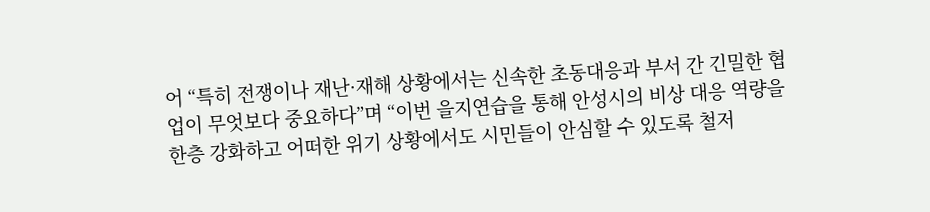어 “특히 전쟁이나 재난·재해 상황에서는 신속한 초동대응과 부서 간 긴밀한 협업이 무엇보다 중요하다”며 “이번 을지연습을 통해 안성시의 비상 대응 역량을 한층 강화하고 어떠한 위기 상황에서도 시민들이 안심할 수 있도록 철저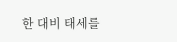한 대비 태세를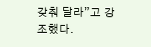갖춰 달라”고 강조했다.